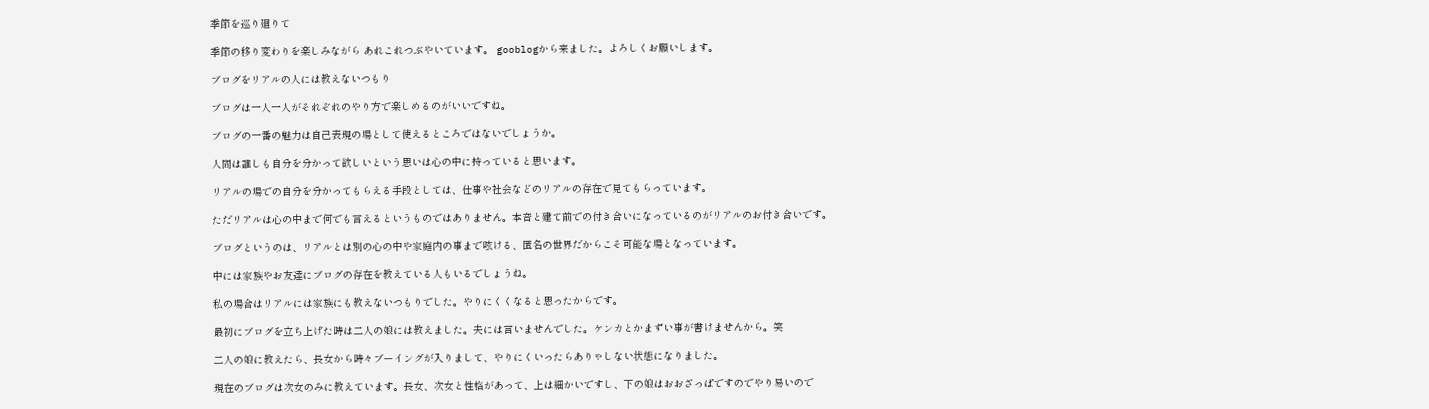季節を巡り廻りて

季節の移り変わりを楽しみながら あれこれつぶやいています。 gooblogから来ました。よろしくお願いします。

ブログをリアルの人には教えないつもり

ブログは一人一人がそれぞれのやり方で楽しめるのがいいですね。

ブログの一番の魅力は自己表現の場として使えるところではないでしょうか。

人間は誰しも自分を分かって欲しいという思いは心の中に持っていると思います。

リアルの場での自分を分かってもらえる手段としては、仕事や社会などのリアルの存在で見てもらっています。

ただリアルは心の中まで何でも言えるというものではありません。本音と建て前での付き合いになっているのがリアルのお付き合いです。

ブログというのは、リアルとは別の心の中や家庭内の事まで呟ける、匿名の世界だからこそ可能な場となっています。

中には家族やお友達にブログの存在を教えている人もいるでしょうね。

私の場合はリアルには家族にも教えないつもりでした。やりにくくなると思ったからです。

最初にブログを立ち上げた時は二人の娘には教えました。夫には言いませんでした。ケンカとかまずい事が書けませんから。笑

二人の娘に教えたら、長女から時々ブーイングが入りまして、やりにくいったらありゃしない状態になりました。

現在のブログは次女のみに教えています。長女、次女と性格があって、上は細かいですし、下の娘はおおざっぱですのでやり易いので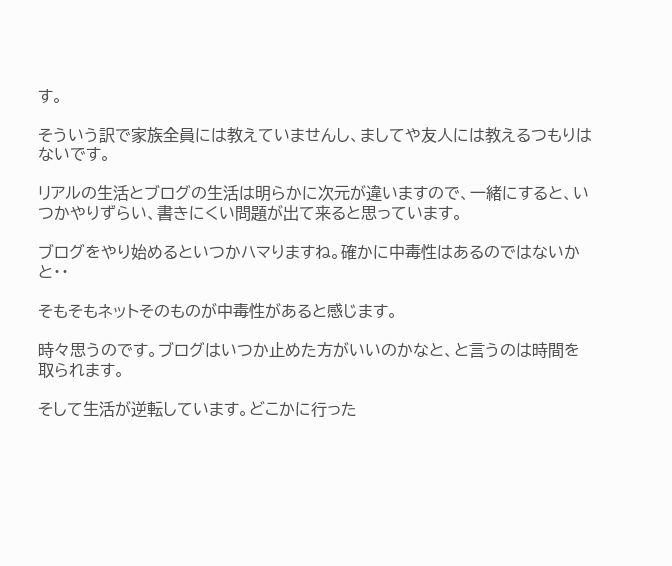す。

そういう訳で家族全員には教えていませんし、ましてや友人には教えるつもりはないです。

リアルの生活とブログの生活は明らかに次元が違いますので、一緒にすると、いつかやりずらい、書きにくい問題が出て来ると思っています。

ブログをやり始めるといつかハマりますね。確かに中毒性はあるのではないかと・・

そもそもネットそのものが中毒性があると感じます。

時々思うのです。ブログはいつか止めた方がいいのかなと、と言うのは時間を取られます。

そして生活が逆転しています。どこかに行った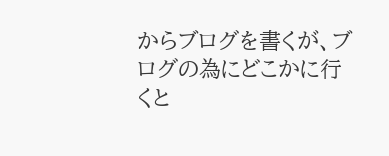からブログを書くが、ブログの為にどこかに行くと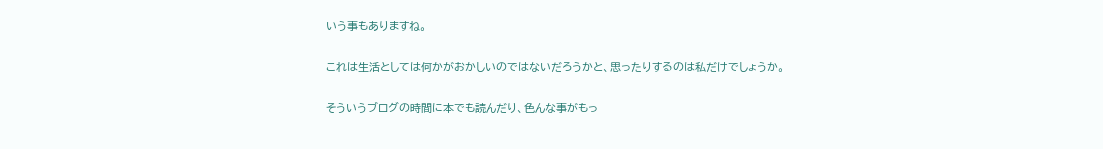いう事もありますね。

これは生活としては何かがおかしいのではないだろうかと、思ったりするのは私だけでしょうか。

そういうブログの時間に本でも読んだり、色んな事がもっ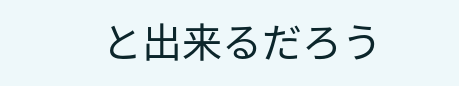と出来るだろう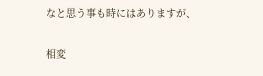なと思う事も時にはありますが、

相変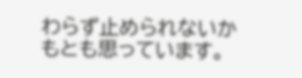わらず止められないかもとも思っています。